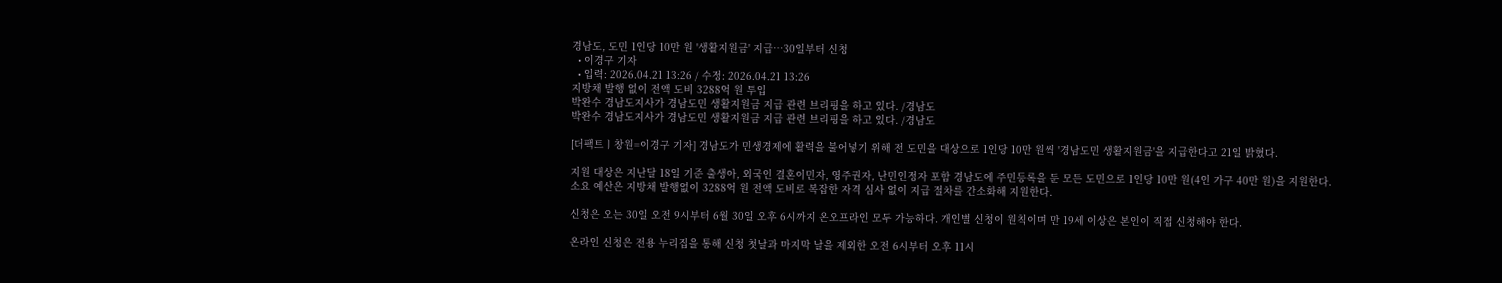경남도, 도민 1인당 10만 원 '생활지원금' 지급…30일부터 신청
  • 이경구 기자
  • 입력: 2026.04.21 13:26 / 수정: 2026.04.21 13:26
지방채 발행 없이 전액 도비 3288억 원 투입
박완수 경남도지사가 경남도민 생활지원금 지급 관련 브리핑을 하고 있다. /경남도
박완수 경남도지사가 경남도민 생활지원금 지급 관련 브리핑을 하고 있다. /경남도

[더팩트ㅣ창원=이경구 기자] 경남도가 민생경제에 활력을 불어넣기 위해 전 도민을 대상으로 1인당 10만 원씩 '경남도민 생활지원금'을 지급한다고 21일 밝혔다.

지원 대상은 지난달 18일 기준 출생아, 외국인 결혼이민자, 영주권자, 난민인정자 포함 경남도에 주민등록을 둔 모든 도민으로 1인당 10만 원(4인 가구 40만 원)을 지원한다. 소요 예산은 지방채 발행없이 3288억 원 전액 도비로 복잡한 자격 심사 없이 지급 절차를 간소화해 지원한다.

신청은 오는 30일 오전 9시부터 6월 30일 오후 6시까지 온오프라인 모두 가능하다. 개인별 신청이 원칙이며 만 19세 이상은 본인이 직접 신청해야 한다.

온라인 신청은 전용 누리집을 통해 신청 첫날과 마지막 날을 제외한 오전 6시부터 오후 11시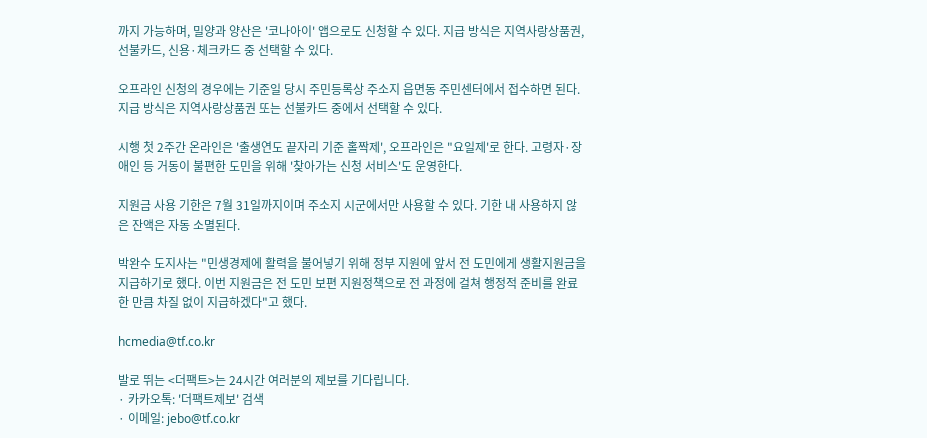까지 가능하며, 밀양과 양산은 '코나아이' 앱으로도 신청할 수 있다. 지급 방식은 지역사랑상품권, 선불카드, 신용·체크카드 중 선택할 수 있다.

오프라인 신청의 경우에는 기준일 당시 주민등록상 주소지 읍면동 주민센터에서 접수하면 된다. 지급 방식은 지역사랑상품권 또는 선불카드 중에서 선택할 수 있다.

시행 첫 2주간 온라인은 '출생연도 끝자리 기준 홀짝제', 오프라인은 "요일제'로 한다. 고령자·장애인 등 거동이 불편한 도민을 위해 '찾아가는 신청 서비스'도 운영한다.

지원금 사용 기한은 7월 31일까지이며 주소지 시군에서만 사용할 수 있다. 기한 내 사용하지 않은 잔액은 자동 소멸된다.

박완수 도지사는 "민생경제에 활력을 불어넣기 위해 정부 지원에 앞서 전 도민에게 생활지원금을 지급하기로 했다. 이번 지원금은 전 도민 보편 지원정책으로 전 과정에 걸쳐 행정적 준비를 완료한 만큼 차질 없이 지급하겠다"고 했다.

hcmedia@tf.co.kr

발로 뛰는 <더팩트>는 24시간 여러분의 제보를 기다립니다.
· 카카오톡: '더팩트제보' 검색
· 이메일: jebo@tf.co.kr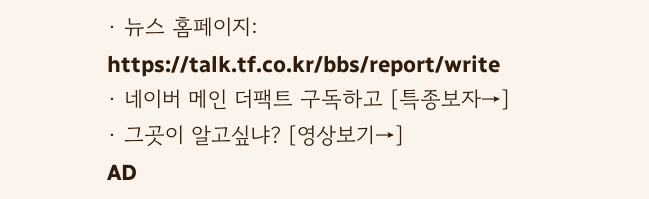· 뉴스 홈페이지: https://talk.tf.co.kr/bbs/report/write
· 네이버 메인 더팩트 구독하고 [특종보자→]
· 그곳이 알고싶냐? [영상보기→]
AD